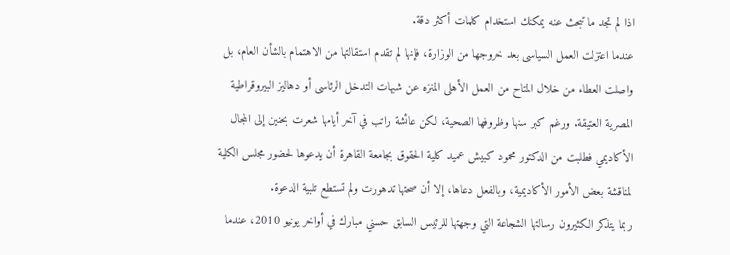اذا لم تجد ما تبحث عنه يمكنك استخدام كلمات أكثر دقة.
عندما اعتزلت العمل السياسى بعد خروجها من الوزارة، فإنها لم تقدم استقالتها من الاهتمام بالشأن العام، بل واصلت العطاء من خلال المتاح من العمل الأهلى المنزه عن شبهات التدخل الرئاسى أو دهاليز البيروقراطية المصرية العتيقة. ورغم كبر سنها وظروفها الصحية، لكن عائشة راتب في آخر أيامها شعرت بحنين إلى المجال الأكاديمي فطلبت من الدكتور محمود كبيش عميد كلية الحقوق بجامعة القاهرة أن يدعوها لحضور مجلس الكلية لمناقشة بعض الأمور الأكاديمية، وبالفعل دعاها، إلا أن صحتها تدهورت ولم تستطع تلبية الدعوة.
ربما يتذكر الكثيرون رسالتها الشجاعة التي وجهتها للرئيس السابق حسني مبارك في أواخر يونيو 2010، عندما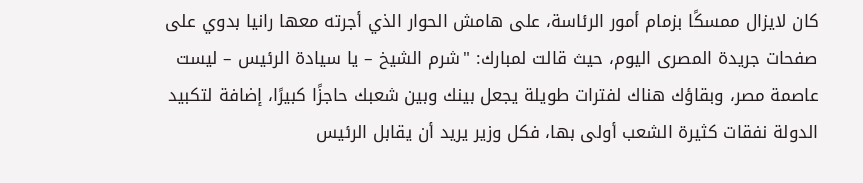كان لايزال ممسكًا بزمام أمور الرئاسة، على هامش الحوار الذي أجرته معها رانيا بدوي على صفحات جريدة المصرى اليوم، حيث قالت لمبارك: "شرم الشيخ – يا سيادة الرئيس – ليست عاصمة مصر، وبقاؤك هناك لفترات طويلة يجعل بينك وبين شعبك حاجزًا كبيرًا، إضافة لتكبيد الدولة نفقات كثيرة الشعب أولى بها، فكل وزير يريد أن يقابل الرئيس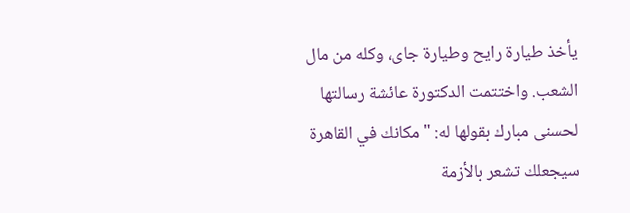يأخذ طيارة رايح وطيارة جاى، وكله من مال الشعب. واختتمت الدكتورة عائشة رسالتها لحسنى مبارك بقولها له: "مكانك في القاهرة سيجعلك تشعر بالأزمة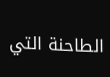الطاحنة التي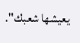يعيشها شعبك".